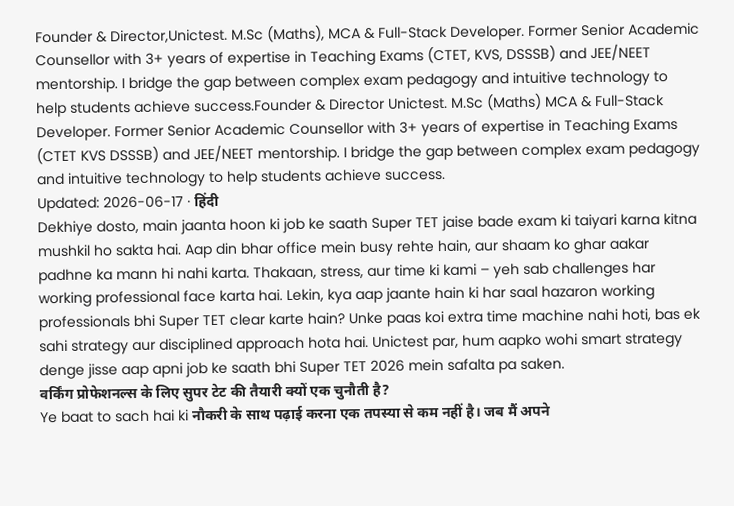Founder & Director,Unictest. M.Sc (Maths), MCA & Full-Stack Developer. Former Senior Academic Counsellor with 3+ years of expertise in Teaching Exams (CTET, KVS, DSSSB) and JEE/NEET mentorship. I bridge the gap between complex exam pedagogy and intuitive technology to help students achieve success.Founder & Director Unictest. M.Sc (Maths) MCA & Full-Stack Developer. Former Senior Academic Counsellor with 3+ years of expertise in Teaching Exams (CTET KVS DSSSB) and JEE/NEET mentorship. I bridge the gap between complex exam pedagogy and intuitive technology to help students achieve success.
Updated: 2026-06-17 · हिंदी
Dekhiye dosto, main jaanta hoon ki job ke saath Super TET jaise bade exam ki taiyari karna kitna mushkil ho sakta hai. Aap din bhar office mein busy rehte hain, aur shaam ko ghar aakar padhne ka mann hi nahi karta. Thakaan, stress, aur time ki kami – yeh sab challenges har working professional face karta hai. Lekin, kya aap jaante hain ki har saal hazaron working professionals bhi Super TET clear karte hain? Unke paas koi extra time machine nahi hoti, bas ek sahi strategy aur disciplined approach hota hai. Unictest par, hum aapko wohi smart strategy denge jisse aap apni job ke saath bhi Super TET 2026 mein safalta pa saken.
वर्किंग प्रोफेशनल्स के लिए सुपर टेट की तैयारी क्यों एक चुनौती है?
Ye baat to sach hai ki नौकरी के साथ पढ़ाई करना एक तपस्या से कम नहीं है। जब मैं अपने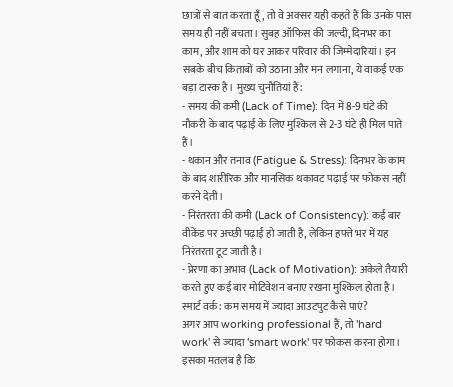छात्रों से बात करता हूँ, तो वे अक्सर यही कहते हैं कि उनके पास समय ही नहीं बचता। सुबह ऑफिस की जल्दी, दिनभर का काम, और शाम को घर आकर परिवार की जिम्मेदारियां। इन सबके बीच किताबों को उठाना और मन लगाना, ये वाकई एक बड़ा टास्क है। मुख्य चुनौतियां हैं:
- समय की कमी (Lack of Time): दिन में 8-9 घंटे की नौकरी के बाद पढ़ाई के लिए मुश्किल से 2-3 घंटे ही मिल पाते हैं।
- थकान और तनाव (Fatigue & Stress): दिनभर के काम के बाद शारीरिक और मानसिक थकावट पढ़ाई पर फोकस नहीं करने देती।
- निरंतरता की कमी (Lack of Consistency): कई बार वीकेंड पर अच्छी पढ़ाई हो जाती है, लेकिन हफ्ते भर में यह निरंतरता टूट जाती है।
- प्रेरणा का अभाव (Lack of Motivation): अकेले तैयारी करते हुए कई बार मोटिवेशन बनाए रखना मुश्किल होता है।
स्मार्ट वर्क: कम समय में ज्यादा आउटपुट कैसे पाएं?
अगर आप working professional हैं, तो 'hard work' से ज्यादा 'smart work' पर फोकस करना होगा। इसका मतलब है कि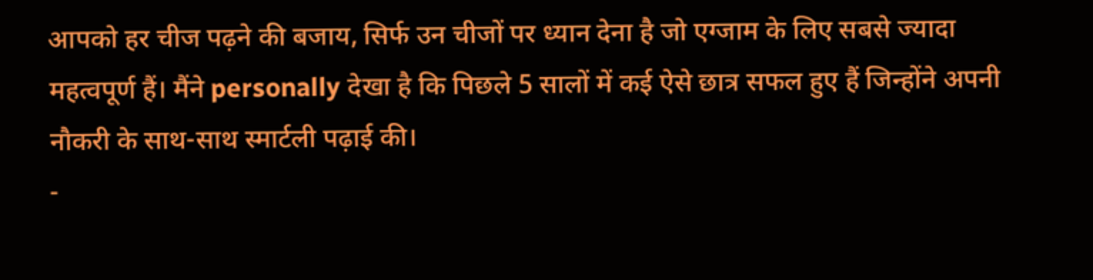आपको हर चीज पढ़ने की बजाय, सिर्फ उन चीजों पर ध्यान देना है जो एग्जाम के लिए सबसे ज्यादा महत्वपूर्ण हैं। मैंने personally देखा है कि पिछले 5 सालों में कई ऐसे छात्र सफल हुए हैं जिन्होंने अपनी नौकरी के साथ-साथ स्मार्टली पढ़ाई की।
-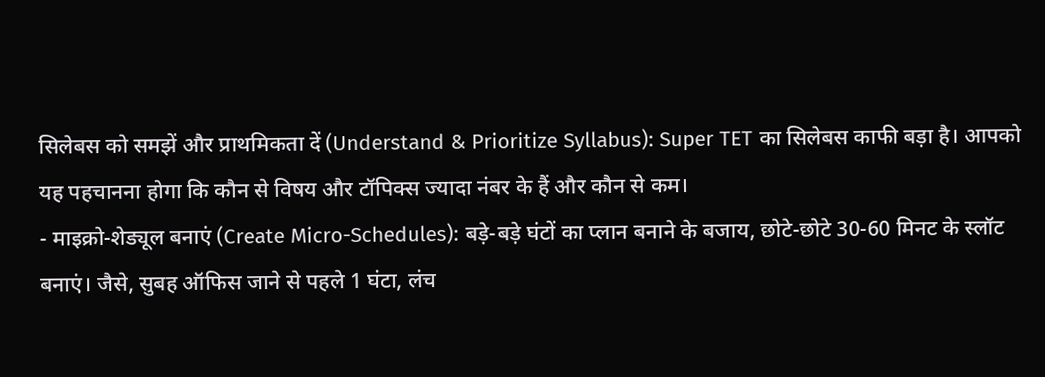सिलेबस को समझें और प्राथमिकता दें (Understand & Prioritize Syllabus): Super TET का सिलेबस काफी बड़ा है। आपको यह पहचानना होगा कि कौन से विषय और टॉपिक्स ज्यादा नंबर के हैं और कौन से कम।
- माइक्रो-शेड्यूल बनाएं (Create Micro-Schedules): बड़े-बड़े घंटों का प्लान बनाने के बजाय, छोटे-छोटे 30-60 मिनट के स्लॉट बनाएं। जैसे, सुबह ऑफिस जाने से पहले 1 घंटा, लंच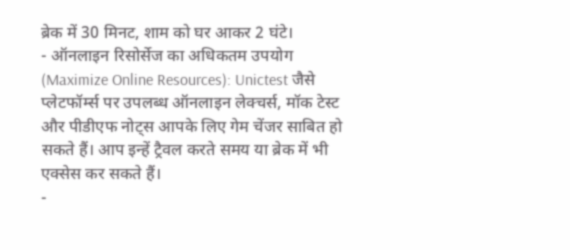ब्रेक में 30 मिनट, शाम को घर आकर 2 घंटे।
- ऑनलाइन रिसोर्सेज का अधिकतम उपयोग (Maximize Online Resources): Unictest जैसे प्लेटफॉर्म्स पर उपलब्ध ऑनलाइन लेक्चर्स, मॉक टेस्ट और पीडीएफ नोट्स आपके लिए गेम चेंजर साबित हो सकते हैं। आप इन्हें ट्रैवल करते समय या ब्रेक में भी एक्सेस कर सकते हैं।
-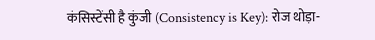कंसिस्टेंसी है कुंजी (Consistency is Key): रोज थोड़ा-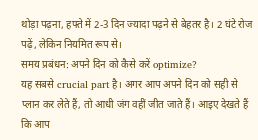थोड़ा पढ़ना, हफ्ते में 2-3 दिन ज्यादा पढ़ने से बेहतर है। 2 घंटे रोज पढ़ें, लेकिन नियमित रूप से।
समय प्रबंधन: अपने दिन को कैसे करें optimize?
यह सबसे crucial part है। अगर आप अपने दिन को सही से प्लान कर लेते हैं, तो आधी जंग वहीं जीत जाते हैं। आइए देखते हैं कि आप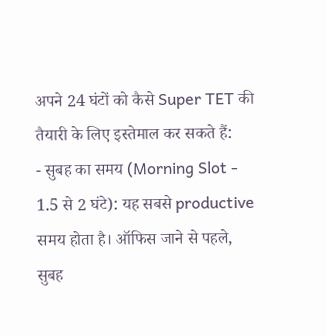अपने 24 घंटों को कैसे Super TET की तैयारी के लिए इस्तेमाल कर सकते हैं:
- सुबह का समय (Morning Slot - 1.5 से 2 घंटे): यह सबसे productive समय होता है। ऑफिस जाने से पहले, सुबह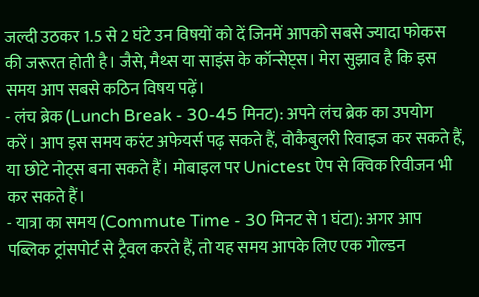जल्दी उठकर 1.5 से 2 घंटे उन विषयों को दें जिनमें आपको सबसे ज्यादा फोकस की जरूरत होती है। जैसे, मैथ्स या साइंस के कॉन्सेप्ट्स। मेरा सुझाव है कि इस समय आप सबसे कठिन विषय पढ़ें।
- लंच ब्रेक (Lunch Break - 30-45 मिनट): अपने लंच ब्रेक का उपयोग करें। आप इस समय करंट अफेयर्स पढ़ सकते हैं, वोकैबुलरी रिवाइज कर सकते हैं, या छोटे नोट्स बना सकते हैं। मोबाइल पर Unictest ऐप से क्विक रिवीजन भी कर सकते हैं।
- यात्रा का समय (Commute Time - 30 मिनट से 1 घंटा): अगर आप पब्लिक ट्रांसपोर्ट से ट्रैवल करते हैं, तो यह समय आपके लिए एक गोल्डन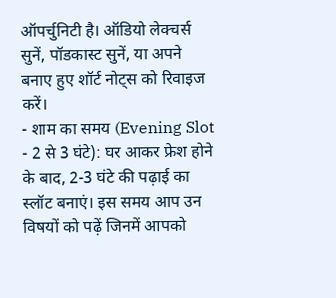ऑपर्चुनिटी है। ऑडियो लेक्चर्स सुनें, पॉडकास्ट सुनें, या अपने बनाए हुए शॉर्ट नोट्स को रिवाइज करें।
- शाम का समय (Evening Slot - 2 से 3 घंटे): घर आकर फ्रेश होने के बाद, 2-3 घंटे की पढ़ाई का स्लॉट बनाएं। इस समय आप उन विषयों को पढ़ें जिनमें आपको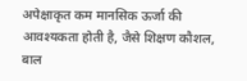अपेक्षाकृत कम मानसिक ऊर्जा की आवश्यकता होती है, जैसे शिक्षण कौशल, बाल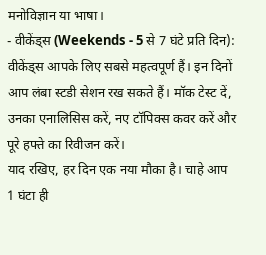मनोविज्ञान या भाषा।
- वीकेंड्स (Weekends - 5 से 7 घंटे प्रति दिन): वीकेंड्स आपके लिए सबसे महत्वपूर्ण हैं। इन दिनों आप लंबा स्टडी सेशन रख सकते हैं। मॉक टेस्ट दें, उनका एनालिसिस करें, नए टॉपिक्स कवर करें और पूरे हफ्ते का रिवीजन करें।
याद रखिए, हर दिन एक नया मौका है। चाहे आप 1 घंटा ही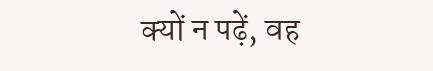क्यों न पढ़ें, वह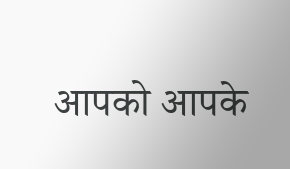आपको आपके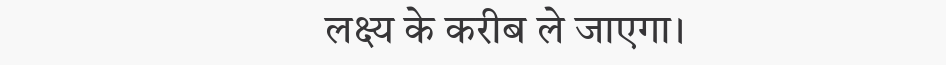लक्ष्य के करीब ले जाएगा।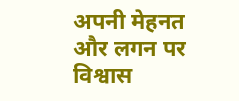अपनी मेहनत और लगन पर विश्वास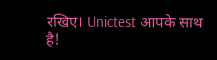रखिए। Unictest आपके साथ है!